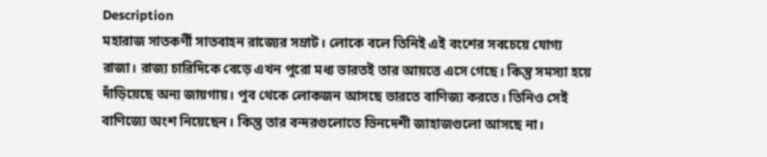Description
মহারাজ সাতকর্ণী সাতবাহন রাজ্যের সম্রাট। লোকে বলে তিনিই এই বংশের সবচেয়ে যোগ্য রাজা। রাজ্য চারিদিকে বেড়ে এখন পুরো মধ্য ভারতই তার আয়ত্তে এসে গেছে। কিন্তু সমস্যা হয়ে দাঁড়িয়েছে অন্য জায়গায়। পুব থেকে লোকজন আসছে ভারতে বাণিজ্য করতে। তিনিও সেই বাণিজ্যে অংশ নিয়েছেন। কিন্তু তার বন্দরগুলোতে ভিনদেশী জাহাজগুলো আসছে না।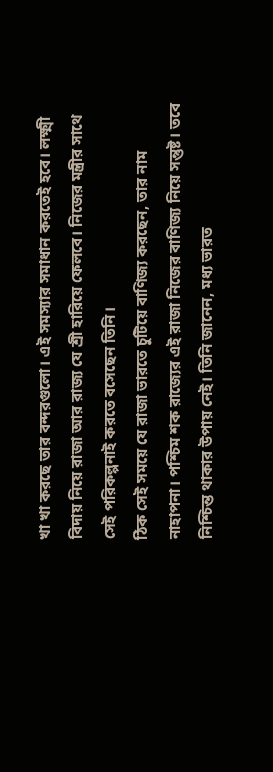খা খা করছে তার বন্দরগুলো। এই সমস্যার সমাধান করতেই হবে। লক্ষ্মী বিদায় নিয়ে রাজা আর রাজ্য যে শ্রী হারিয়ে ফেলবে। নিজের মন্ত্রীর সাথে সেই পরিকল্পনাই করতে বসেছেন তিনি।
ঠিক সেই সময়ে যে রাজা ভারতে চুটিয়ে বাণিজ্য করছেন, তার নাম নাহাপনা। পশ্চিম শক রাজ্যের এই রাজা নিজের বাণিজ্য নিয়ে সন্তুষ্ট। তবে নিশ্চিন্ত থাকার উপায় নেই। তিনি জানেন, মধ্য ভারত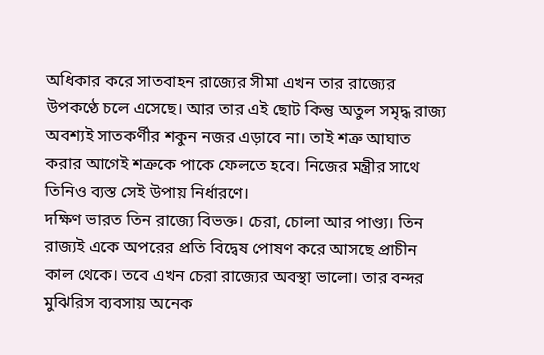অধিকার করে সাতবাহন রাজ্যের সীমা এখন তার রাজ্যের উপকণ্ঠে চলে এসেছে। আর তার এই ছোট কিন্তু অতুল সমৃদ্ধ রাজ্য অবশ্যই সাতকর্ণীর শকুন নজর এড়াবে না। তাই শত্রু আঘাত করার আগেই শত্রুকে পাকে ফেলতে হবে। নিজের মন্ত্রীর সাথে তিনিও ব্যস্ত সেই উপায় নির্ধারণে।
দক্ষিণ ভারত তিন রাজ্যে বিভক্ত। চেরা, চোলা আর পাণ্ড্য। তিন রাজ্যই একে অপরের প্রতি বিদ্বেষ পোষণ করে আসছে প্রাচীন কাল থেকে। তবে এখন চেরা রাজ্যের অবস্থা ভালো। তার বন্দর মুঝিরিস ব্যবসায় অনেক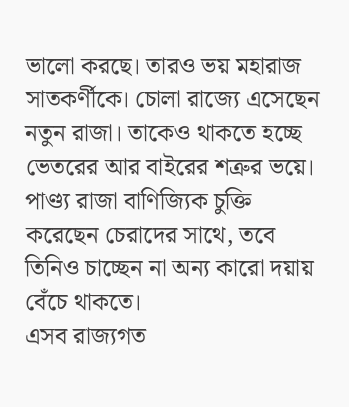ভালো করছে। তারও ভয় মহারাজ সাতকর্ণীকে। চোলা রাজ্যে এসেছেন নতুন রাজা। তাকেও থাকতে হচ্ছে ভেতরের আর বাইরের শত্রুর ভয়ে। পাণ্ড্য রাজা বাণিজ্যিক চুক্তি করেছেন চেরাদের সাথে, তবে তিনিও চাচ্ছেন না অন্য কারো দয়ায় বেঁচে থাকতে।
এসব রাজ্যগত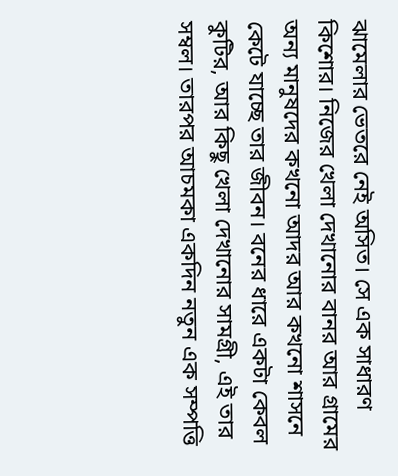ঝামেলার ভেতরে নেই অসিত। সে এক সাধারণ কিশোর। নিজের খেলা দেখানোর বানর আর গ্রামের অন্য মানুষদের কখনো আদর আর কখনো শাসনে কেটে যাচ্ছে তার জীবন। বনের ধারে একটা কেবল কুটির, আর কিছু খেলা দেখানোর সামগ্রী, এই তার সম্বল। তারপর আচমকা একদিন নতুন এক সম্পত্তি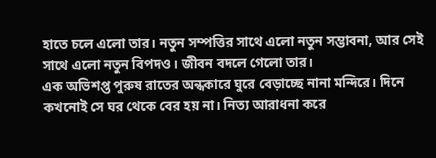হাতে চলে এলো তার। নতুন সম্পত্তির সাথে এলো নতুন সম্ভাবনা, আর সেই সাথে এলো নতুন বিপদও। জীবন বদলে গেলো তার।
এক অভিশপ্ত পুরুষ রাতের অন্ধকারে ঘুরে বেড়াচ্ছে নানা মন্দিরে। দিনে কখনোই সে ঘর থেকে বের হয় না। নিত্য আরাধনা করে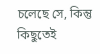চলেছে সে, কিন্তু কিছুতেই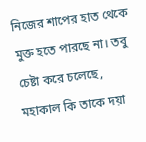নিজের শাপের হাত থেকে মুক্ত হতে পারছে না। তবু চেষ্টা করে চলেছে, মহাকাল কি তাকে দয়া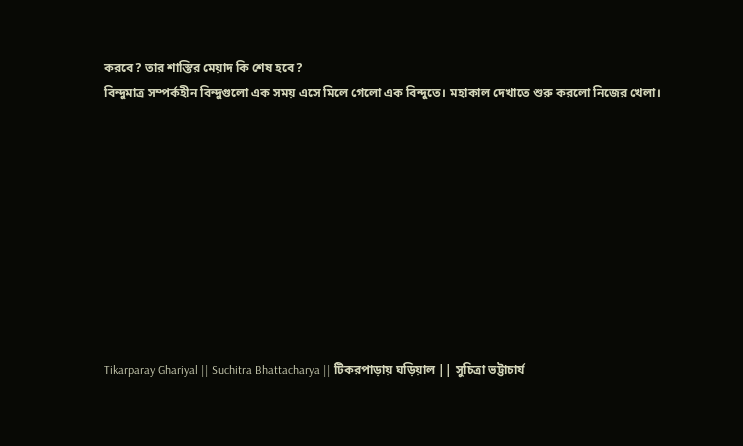করবে? তার শাস্তির মেয়াদ কি শেষ হবে?
বিন্দুমাত্র সম্পর্কহীন বিন্দুগুলো এক সময় এসে মিলে গেলো এক বিন্দুতে। মহাকাল দেখাতে শুরু করলো নিজের খেলা।










Tikarparay Ghariyal || Suchitra Bhattacharya || টিকরপাড়ায় ঘড়িয়াল || সুচিত্রা ভট্টাচার্য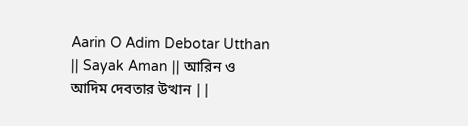Aarin O Adim Debotar Utthan || Sayak Aman || আরিন ও আদিম দেবতার উত্থান ||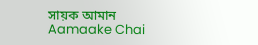সায়ক আমান
Aamaake Chai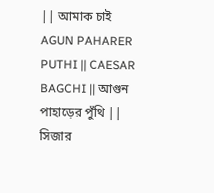|| আমাক চাই
AGUN PAHARER PUTHI || CAESAR BAGCHI || আগুন পাহাড়ের পুঁথি || সিজার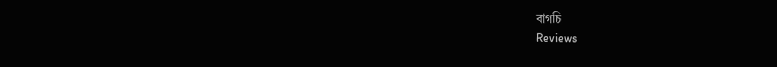বাগচি
Reviews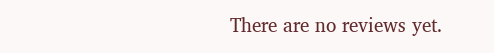There are no reviews yet.